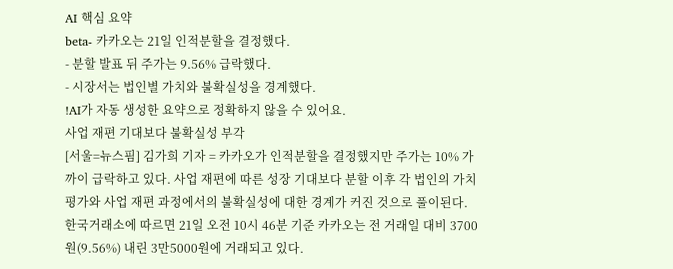AI 핵심 요약
beta- 카카오는 21일 인적분할을 결정했다.
- 분할 발표 뒤 주가는 9.56% 급락했다.
- 시장서는 법인별 가치와 불확실성을 경계했다.
!AI가 자동 생성한 요약으로 정확하지 않을 수 있어요.
사업 재편 기대보다 불확실성 부각
[서울=뉴스핌] 김가희 기자 = 카카오가 인적분할을 결정했지만 주가는 10% 가까이 급락하고 있다. 사업 재편에 따른 성장 기대보다 분할 이후 각 법인의 가치평가와 사업 재편 과정에서의 불확실성에 대한 경계가 커진 것으로 풀이된다.
한국거래소에 따르면 21일 오전 10시 46분 기준 카카오는 전 거래일 대비 3700원(9.56%) 내린 3만5000원에 거래되고 있다.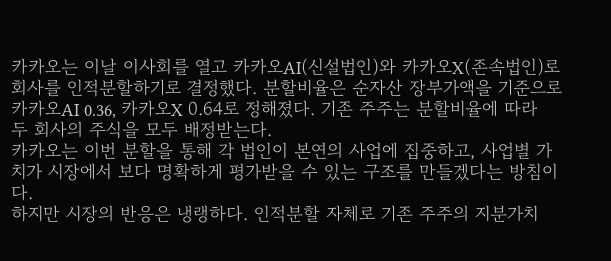카카오는 이날 이사회를 열고 카카오AI(신설법인)와 카카오X(존속법인)로 회사를 인적분할하기로 결정했다. 분할비율은 순자산 장부가액을 기준으로 카카오AI 0.36, 카카오X 0.64로 정해졌다. 기존 주주는 분할비율에 따라 두 회사의 주식을 모두 배정받는다.
카카오는 이번 분할을 통해 각 법인이 본연의 사업에 집중하고, 사업별 가치가 시장에서 보다 명확하게 평가받을 수 있는 구조를 만들겠다는 방침이다.
하지만 시장의 반응은 냉랭하다. 인적분할 자체로 기존 주주의 지분가치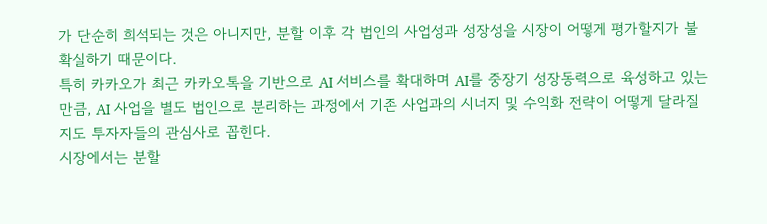가 단순히 희석되는 것은 아니지만, 분할 이후 각 법인의 사업성과 성장성을 시장이 어떻게 평가할지가 불확실하기 때문이다.
특히 카카오가 최근 카카오톡을 기반으로 AI 서비스를 확대하며 AI를 중장기 성장동력으로 육성하고 있는 만큼, AI 사업을 별도 법인으로 분리하는 과정에서 기존 사업과의 시너지 및 수익화 전략이 어떻게 달라질지도 투자자들의 관심사로 꼽힌다.
시장에서는 분할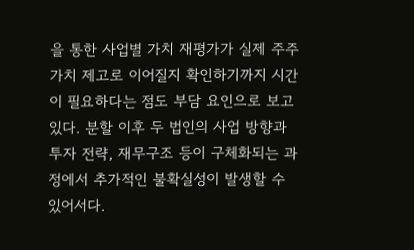을 통한 사업별 가치 재평가가 실제 주주가치 제고로 이어질지 확인하기까지 시간이 필요하다는 점도 부담 요인으로 보고 있다. 분할 이후 두 법인의 사업 방향과 투자 전략, 재무구조 등이 구체화되는 과정에서 추가적인 불확실성이 발생할 수 있어서다.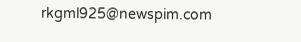rkgml925@newspim.com